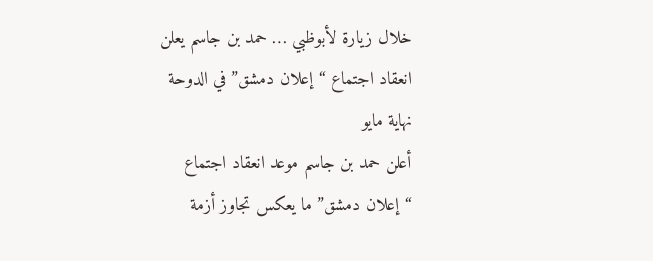خلال زيارة لأبوظبي … حمد بن جاسم يعلن انعقاد اجتماع “إعلان دمشق” في الدوحة نهاية مايو
أعلن حمد بن جاسم موعد انعقاد اجتماع “إعلان دمشق” ما يعكس تجاوز أزمة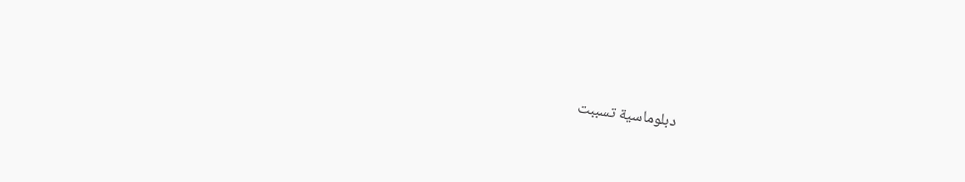دبلوماسية تسببت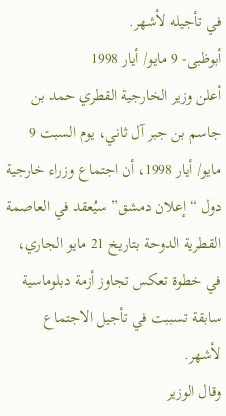في تأجيله لأشهر.
أبوظبی- 9 مايو/ أيار 1998
أعلن وزير الخارجية القطري حمد بن جاسم بن جبر آل ثاني، يوم السبت 9 مايو/ أيار 1998، أن اجتماع وزراء خارجية دول “إعلان دمشق” سيُعقد في العاصمة القطرية الدوحة بتاريخ 21 مايو الجاري، في خطوة تعكس تجاوز أزمة دبلوماسية سابقة تسببت في تأجيل الاجتماع لأشهر.
وقال الوزير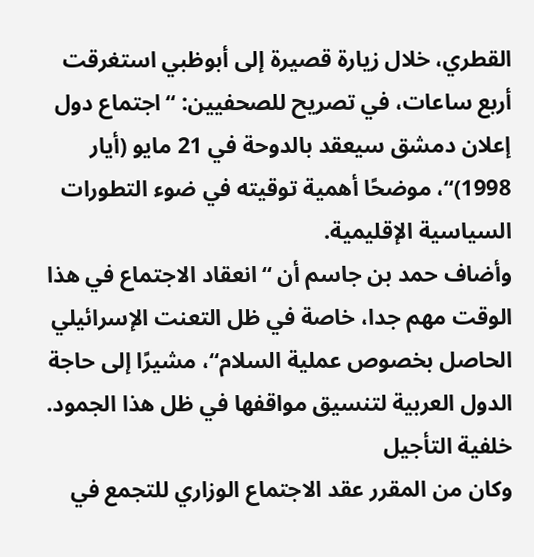القطري، خلال زيارة قصيرة إلى أبوظبي استغرقت أربع ساعات، في تصريح للصحفيين: “اجتماع دول إعلان دمشق سيعقد بالدوحة في 21 مايو (أيار 1998)“، موضحًا أهمية توقيته في ضوء التطورات السياسية الإقليمية.
وأضاف حمد بن جاسم أن “انعقاد الاجتماع في هذا الوقت مهم جدا، خاصة في ظل التعنت الإسرائيلي الحاصل بخصوص عملية السلام“، مشيرًا إلى حاجة الدول العربية لتنسيق مواقفها في ظل هذا الجمود.
خلفية التأجيل
وكان من المقرر عقد الاجتماع الوزاري للتجمع في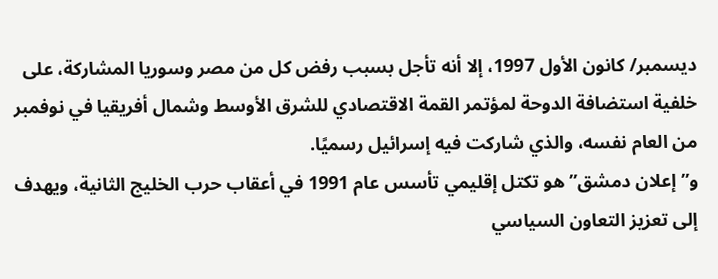ديسمبر/ كانون الأول 1997، إلا أنه تأجل بسبب رفض كل من مصر وسوريا المشاركة، على خلفية استضافة الدوحة لمؤتمر القمة الاقتصادي للشرق الأوسط وشمال أفريقيا في نوفمبر من العام نفسه، والذي شاركت فيه إسرائيل رسميًا.
و”إعلان دمشق” هو تكتل إقليمي تأسس عام 1991 في أعقاب حرب الخليج الثانية، ويهدف إلى تعزيز التعاون السياسي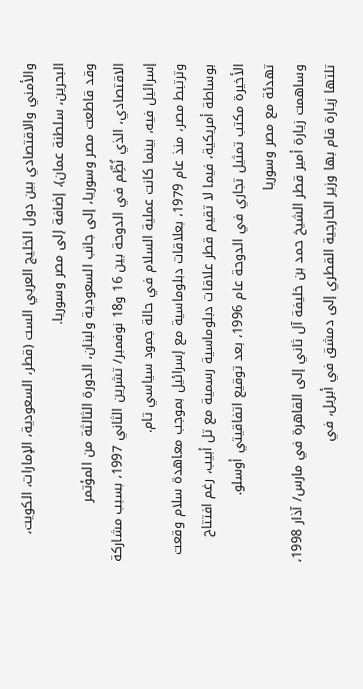والأمني والاقتصادي بين دول الخليج العربي الست (قطر، السعودية، الإمارات، الكويت، البحرين، سلطنة عمان)، إضافة إلى مصر وسوريا.
وقد قاطعت مصر وسوريا، إلى جانب السعودية ولبنان، الدورة الثالثة من المؤتمر الاقتصادي، الذي نُظِّم في الدوحة بين 16 و18 نوفمبر/ تشرين الثاني 1997، بسبب مشاركة إسرائيل فيه، بينما كانت عملية السلام في حالة جمود سياسي تام.
وترتبط مصر، منذ عام 1979، بعلاقات دبلوماسية مع إسرائيل بموجب معاهدة سلام وقعت بوساطة أمريكية، فيما لا تقيم قطر علاقات دبلوماسية رسمية مع تل أبيب، رغم افتتاح الأخيرة مكتب تمثيل تجاري في الدوحة عام 1996، بعد توقيع اتفاقيتي أوسلو.
تهدئة مع مصر وسوريا
وساهمت زيارة أمير قطر الشيخ حمد بن خليفة آل ثاني إلى القاهرة في مارس/ آذار 1998، تلتها زيارة قام بها وزير الخارجية القطري إلى دمشق في أبريل، في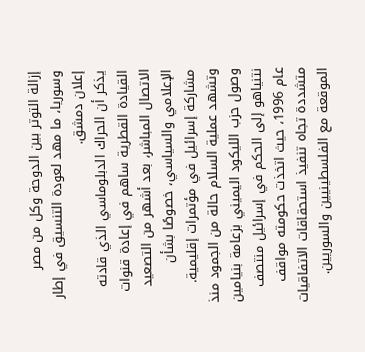إزالة التوتر بين الدوحة وكل من مصر وسوريا، ما مهد لعودة التنسيق في إطار إعلان دمشق.
يذكر أن الحراك الدبلوماسي الذي قادته القيادة القطرية ساهم في إعادة قنوات الاتصال المباشر، بعد أشهر من التصعيد الإعلامي والسياسي، خصوصًا بشأن مشاركة إسرائيل في مؤتمرات إقليمية.
وتشهد عملية السلام حالة من الجمود منذ وصول حزب الليكود اليميني بزعامة بنيامين نتنياهو إلى الحكم في إسرائيل منتصف عام 1996، حيث اتخذت حكومته مواقف متشددة تجاه تنفيذ استحقاقات الاتفاقيات الموقعة مع الفلسطينيين والسوريين.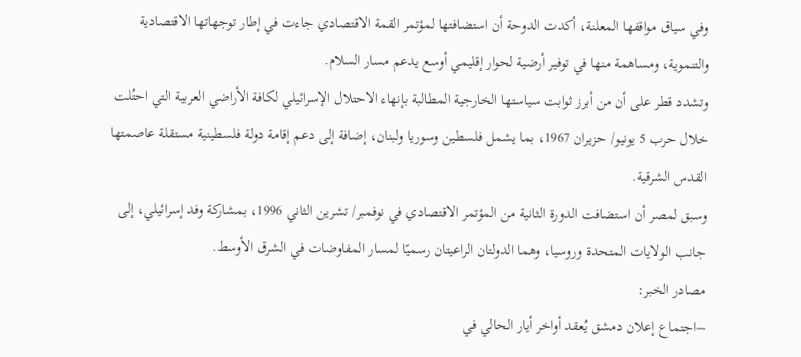وفي سياق مواقفها المعلنة، أكدت الدوحة أن استضافتها لمؤتمر القمة الاقتصادي جاءت في إطار توجهاتها الاقتصادية والتنموية، ومساهمة منها في توفير أرضية لحوار إقليمي أوسع يدعم مسار السلام.
وتشدد قطر على أن من أبرز ثوابت سياستها الخارجية المطالبة بإنهاء الاحتلال الإسرائيلي لكافة الأراضي العربية التي احتُلت خلال حرب 5 يونيو/ حزيران 1967، بما يشمل فلسطين وسوريا ولبنان، إضافة إلى دعم إقامة دولة فلسطينية مستقلة عاصمتها القدس الشرقية.
وسبق لمصر أن استضافت الدورة الثانية من المؤتمر الاقتصادي في نوفمبر/ تشرين الثاني 1996، بمشاركة وفد إسرائيلي، إلى جانب الولايات المتحدة وروسيا، وهما الدولتان الراعيتان رسميًا لمسار المفاوضات في الشرق الأوسط.
مصادر الخبر:
–اجتماع إعلان دمشق يُعقد أواخر أيار الحالي في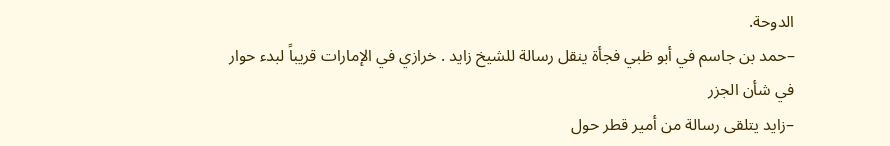الدوحة.
–حمد بن جاسم في أبو ظبي فجأة ينقل رسالة للشيخ زايد . خرازي في الإمارات قريباً لبدء حوار في شأن الجزر
–زايد يتلقى رسالة من أمير قطر حول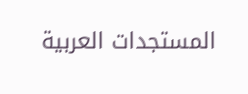المستجدات العربية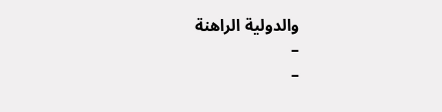والدولية الراهنة
–
–